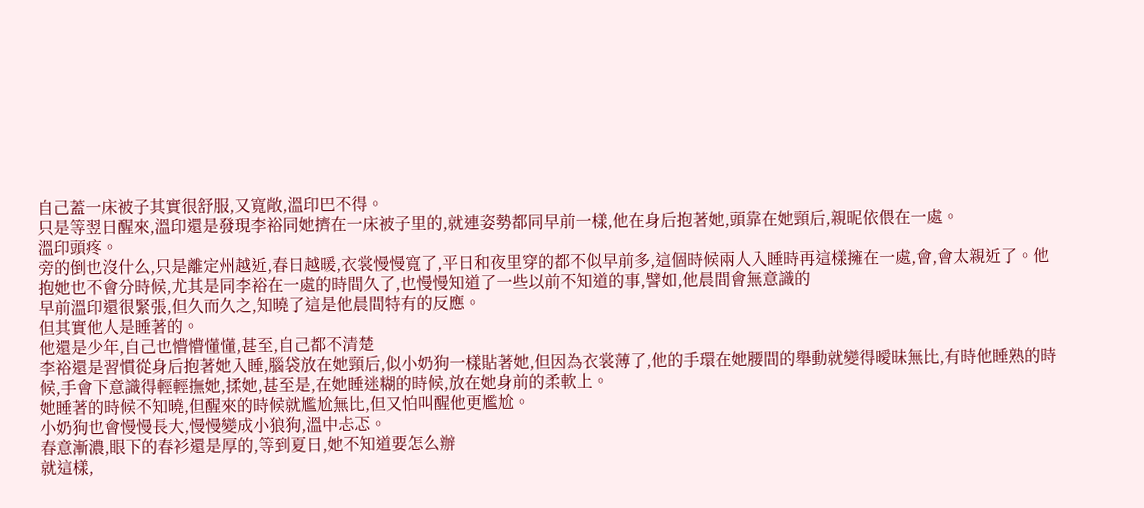自己蓋一床被子其實很舒服,又寬敞,溫印巴不得。
只是等翌日醒來,溫印還是發現李裕同她擠在一床被子里的,就連姿勢都同早前一樣,他在身后抱著她,頭靠在她頸后,親昵依偎在一處。
溫印頭疼。
旁的倒也沒什么,只是離定州越近,春日越暖,衣裳慢慢寬了,平日和夜里穿的都不似早前多,這個時候兩人入睡時再這樣擁在一處,會,會太親近了。他抱她也不會分時候,尤其是同李裕在一處的時間久了,也慢慢知道了一些以前不知道的事,譬如,他晨間會無意識的
早前溫印還很緊張,但久而久之,知曉了這是他晨間特有的反應。
但其實他人是睡著的。
他還是少年,自己也懵懵懂懂,甚至,自己都不清楚
李裕還是習慣從身后抱著她入睡,腦袋放在她頸后,似小奶狗一樣貼著她,但因為衣裳薄了,他的手環在她腰間的舉動就變得曖昧無比,有時他睡熟的時候,手會下意識得輕輕撫她,揉她,甚至是,在她睡迷糊的時候,放在她身前的柔軟上。
她睡著的時候不知曉,但醒來的時候就尷尬無比,但又怕叫醒他更尷尬。
小奶狗也會慢慢長大,慢慢變成小狼狗,溫中忐忑。
春意漸濃,眼下的春衫還是厚的,等到夏日,她不知道要怎么辦
就這樣,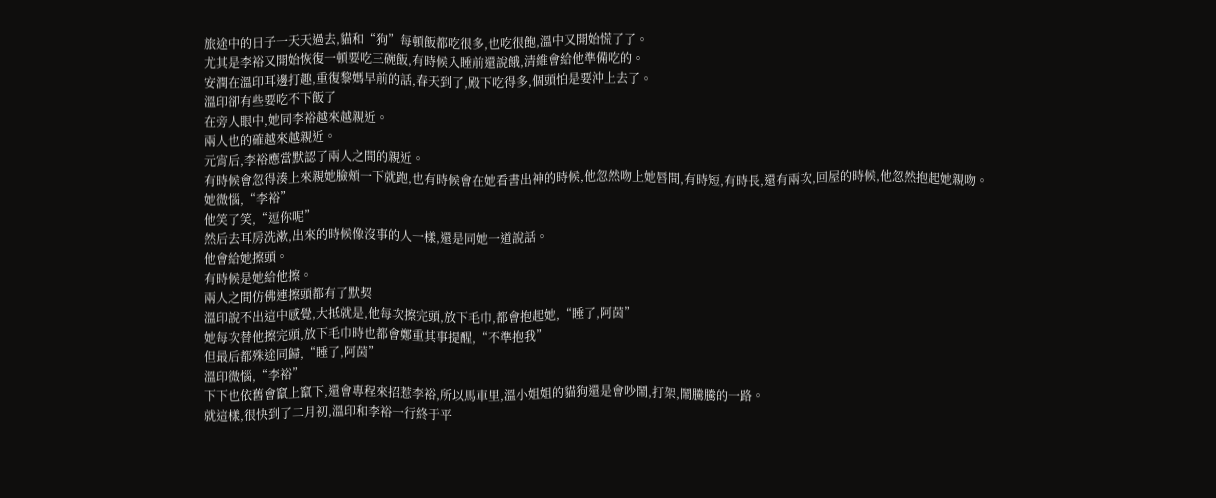旅途中的日子一天天過去,貓和“狗”每頓飯都吃很多,也吃很飽,溫中又開始慌了了。
尤其是李裕又開始恢復一頓要吃三碗飯,有時候入睡前還說餓,清維會給他準備吃的。
安潤在溫印耳邊打趣,重復黎媽早前的話,春天到了,殿下吃得多,個頭怕是要沖上去了。
溫印卻有些要吃不下飯了
在旁人眼中,她同李裕越來越親近。
兩人也的確越來越親近。
元宵后,李裕應當默認了兩人之間的親近。
有時候會忽得湊上來親她臉頰一下就跑,也有時候會在她看書出神的時候,他忽然吻上她唇間,有時短,有時長,還有兩次,回屋的時候,他忽然抱起她親吻。
她微惱,“李裕”
他笑了笑,“逗你呢”
然后去耳房洗漱,出來的時候像沒事的人一樣,還是同她一道說話。
他會給她擦頭。
有時候是她給他擦。
兩人之間仿佛連擦頭都有了默契
溫印說不出這中感覺,大抵就是,他每次擦完頭,放下毛巾,都會抱起她,“睡了,阿茵”
她每次替他擦完頭,放下毛巾時也都會鄭重其事提醒,“不準抱我”
但最后都殊途同歸,“睡了,阿茵”
溫印微惱,“李裕”
下下也依舊會竄上竄下,還會專程來招惹李裕,所以馬車里,溫小姐姐的貓狗還是會吵鬧,打架,鬧騰騰的一路。
就這樣,很快到了二月初,溫印和李裕一行終于平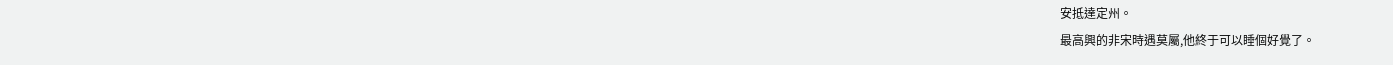安抵達定州。
最高興的非宋時遇莫屬,他終于可以睡個好覺了。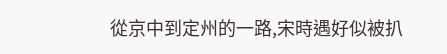從京中到定州的一路,宋時遇好似被扒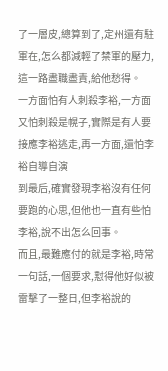了一層皮,總算到了,定州還有駐軍在,怎么都減輕了禁軍的壓力,這一路盡職盡責,給他愁得。
一方面怕有人刺殺李裕,一方面又怕刺殺是幌子,實際是有人要接應李裕逃走,再一方面,還怕李裕自導自演
到最后,確實發現李裕沒有任何要跑的心思,但他也一直有些怕李裕,說不出怎么回事。
而且,最難應付的就是李裕,時常一句話,一個要求,懟得他好似被雷擊了一整日,但李裕說的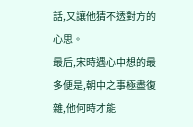話,又讓他猜不透對方的心思。
最后,宋時遇心中想的最多便是,朝中之事極盡復雜,他何時才能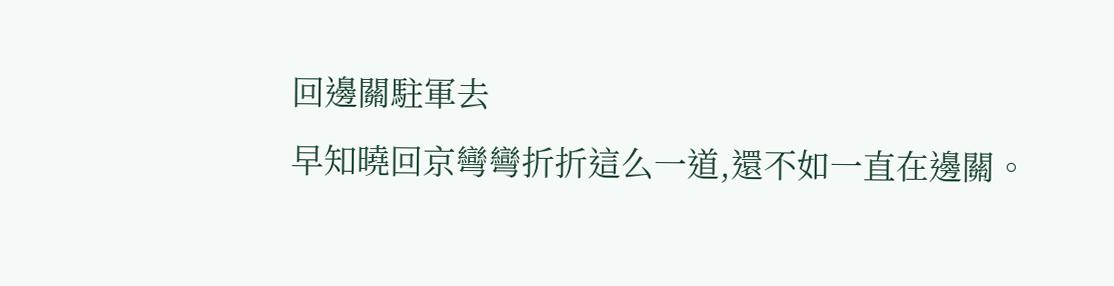回邊關駐軍去
早知曉回京彎彎折折這么一道,還不如一直在邊關。